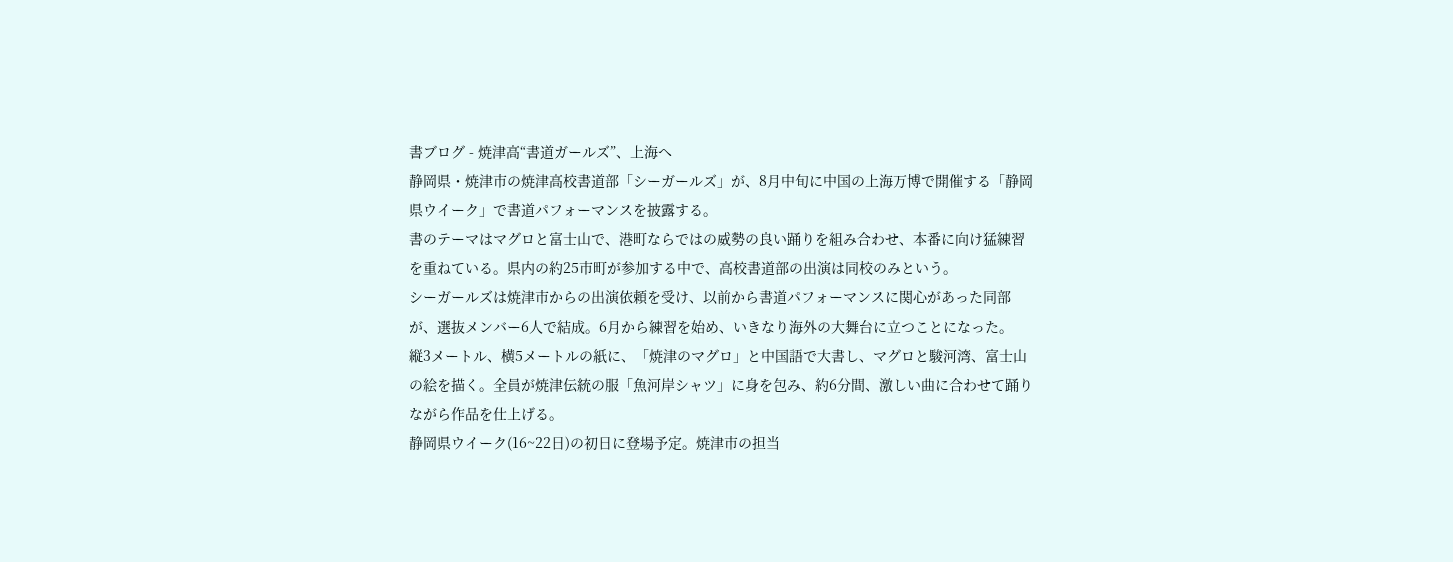書ブログ - 焼津高“書道ガールズ”、上海へ
静岡県・焼津市の焼津高校書道部「シーガールズ」が、8月中旬に中国の上海万博で開催する「静岡県ウイーク」で書道パフォーマンスを披露する。
書のテーマはマグロと富士山で、港町ならではの威勢の良い踊りを組み合わせ、本番に向け猛練習を重ねている。県内の約25市町が参加する中で、高校書道部の出演は同校のみという。
シーガールズは焼津市からの出演依頼を受け、以前から書道パフォーマンスに関心があった同部が、選抜メンバー6人で結成。6月から練習を始め、いきなり海外の大舞台に立つことになった。
縦3メートル、横5メートルの紙に、「焼津のマグロ」と中国語で大書し、マグロと駿河湾、富士山の絵を描く。全員が焼津伝統の服「魚河岸シャツ」に身を包み、約6分間、激しい曲に合わせて踊りながら作品を仕上げる。
静岡県ウイーク(16~22日)の初日に登場予定。焼津市の担当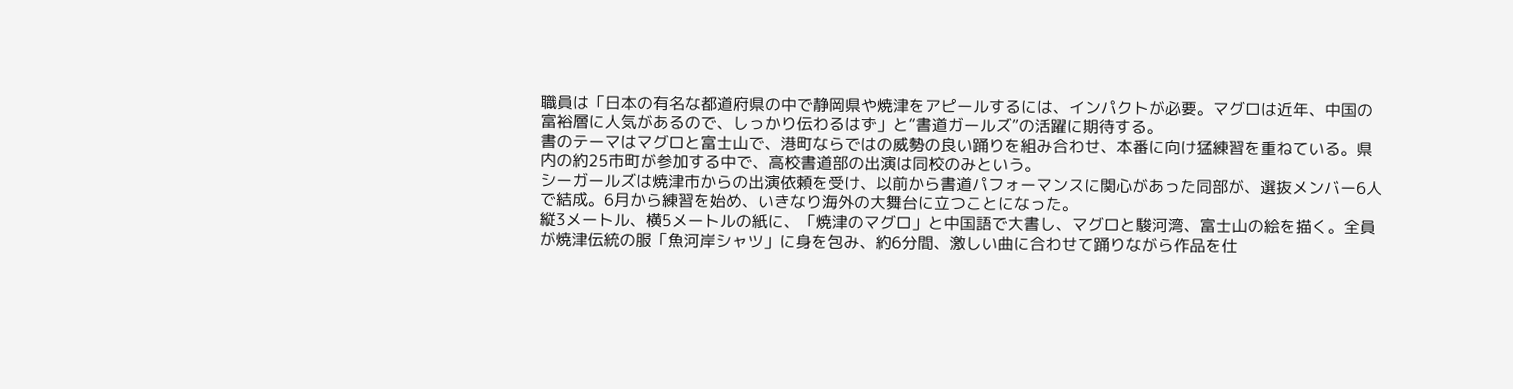職員は「日本の有名な都道府県の中で静岡県や焼津をアピールするには、インパクトが必要。マグロは近年、中国の富裕層に人気があるので、しっかり伝わるはず」と“書道ガールズ”の活躍に期待する。
書のテーマはマグロと富士山で、港町ならではの威勢の良い踊りを組み合わせ、本番に向け猛練習を重ねている。県内の約25市町が参加する中で、高校書道部の出演は同校のみという。
シーガールズは焼津市からの出演依頼を受け、以前から書道パフォーマンスに関心があった同部が、選抜メンバー6人で結成。6月から練習を始め、いきなり海外の大舞台に立つことになった。
縦3メートル、横5メートルの紙に、「焼津のマグロ」と中国語で大書し、マグロと駿河湾、富士山の絵を描く。全員が焼津伝統の服「魚河岸シャツ」に身を包み、約6分間、激しい曲に合わせて踊りながら作品を仕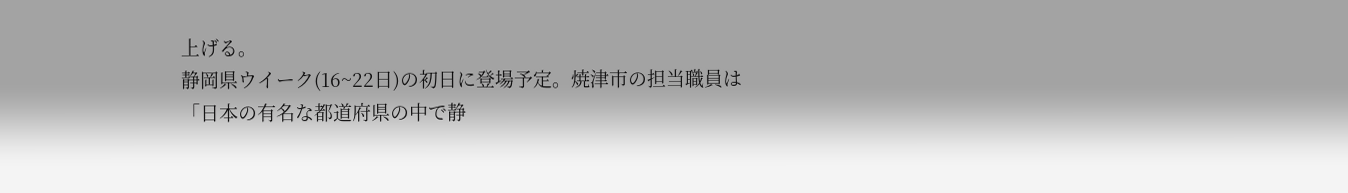上げる。
静岡県ウイーク(16~22日)の初日に登場予定。焼津市の担当職員は「日本の有名な都道府県の中で静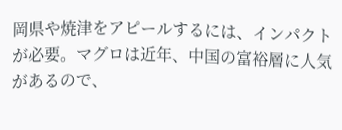岡県や焼津をアピールするには、インパクトが必要。マグロは近年、中国の富裕層に人気があるので、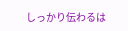しっかり伝わるは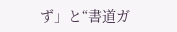ず」と“書道ガ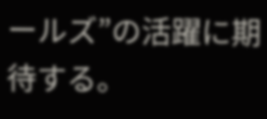ールズ”の活躍に期待する。